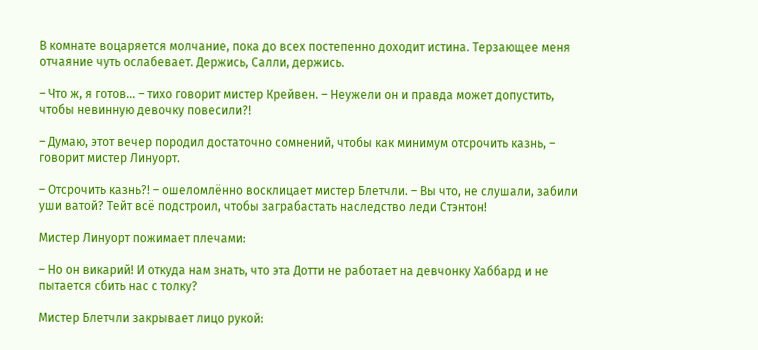В комнате воцаряется молчание, пока до всех постепенно доходит истина. Терзающее меня отчаяние чуть ослабевает. Держись, Салли, держись.

– Что ж, я готов… – тихо говорит мистер Крейвен. – Неужели он и правда может допустить, чтобы невинную девочку повесили?!

– Думаю, этот вечер породил достаточно сомнений, чтобы как минимум отсрочить казнь, – говорит мистер Линуорт.

– Отсрочить казнь?! – ошеломлённо восклицает мистер Блетчли. – Вы что, не слушали, забили уши ватой? Тейт всё подстроил, чтобы заграбастать наследство леди Стэнтон!

Мистер Линуорт пожимает плечами:

– Но он викарий! И откуда нам знать, что эта Дотти не работает на девчонку Хаббард и не пытается сбить нас с толку?

Мистер Блетчли закрывает лицо рукой: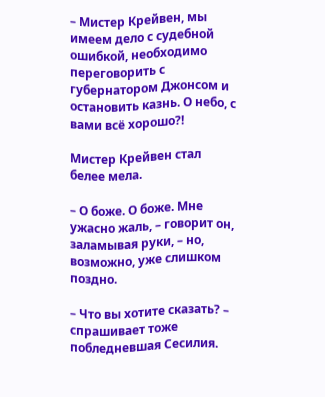– Мистер Крейвен, мы имеем дело с судебной ошибкой, необходимо переговорить с губернатором Джонсом и остановить казнь. О небо, с вами всё хорошо?!

Мистер Крейвен стал белее мела.

– О боже. О боже. Мне ужасно жаль, – говорит он, заламывая руки, – но, возможно, уже слишком поздно.

– Что вы хотите сказать? – спрашивает тоже побледневшая Сесилия.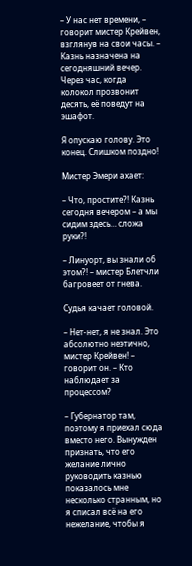– У нас нет времени, – говорит мистер Крейвен, взглянув на свои часы. – Казнь назначена на сегодняшний вечер. Через час, когда колокол прозвонит десять, её поведут на эшафот.

Я опускаю голову. Это конец. Слишком поздно!

Мистер Эмери ахает:

– Что, простите?! Казнь сегодня вечером – а мы сидим здесь… сложа руки?!

– Линуорт, вы знали об этом?! – мистер Блетчли багровеет от гнева.

Судья качает головой.

– Нет-нет, я не знал. Это абсолютно неэтично, мистер Крейвен! – говорит он. – Кто наблюдает за процессом?

– Губернатор там, поэтому я приехал сюда вместо него. Вынужден признать, что его желание лично руководить казнью показалось мне несколько странным, но я списал всё на его нежелание, чтобы я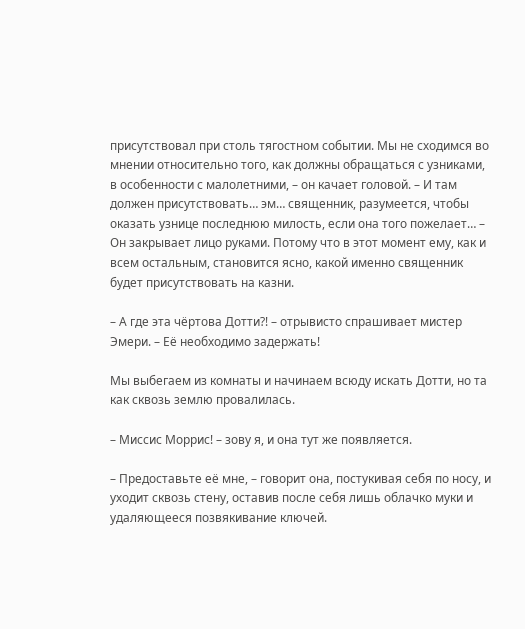присутствовал при столь тягостном событии. Мы не сходимся во мнении относительно того, как должны обращаться с узниками, в особенности с малолетними, – он качает головой. – И там должен присутствовать… эм… священник, разумеется, чтобы оказать узнице последнюю милость, если она того пожелает… – Он закрывает лицо руками. Потому что в этот момент ему, как и всем остальным, становится ясно, какой именно священник будет присутствовать на казни.

– А где эта чёртова Дотти?! – отрывисто спрашивает мистер Эмери. – Её необходимо задержать!

Мы выбегаем из комнаты и начинаем всюду искать Дотти, но та как сквозь землю провалилась.

– Миссис Моррис! – зову я, и она тут же появляется.

– Предоставьте её мне, – говорит она, постукивая себя по носу, и уходит сквозь стену, оставив после себя лишь облачко муки и удаляющееся позвякивание ключей.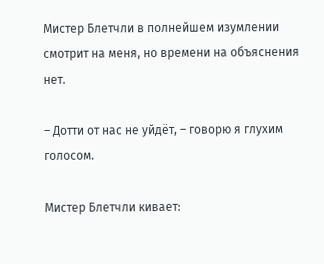Мистер Блетчли в полнейшем изумлении смотрит на меня, но времени на объяснения нет.

– Дотти от нас не уйдёт, – говорю я глухим голосом.

Мистер Блетчли кивает: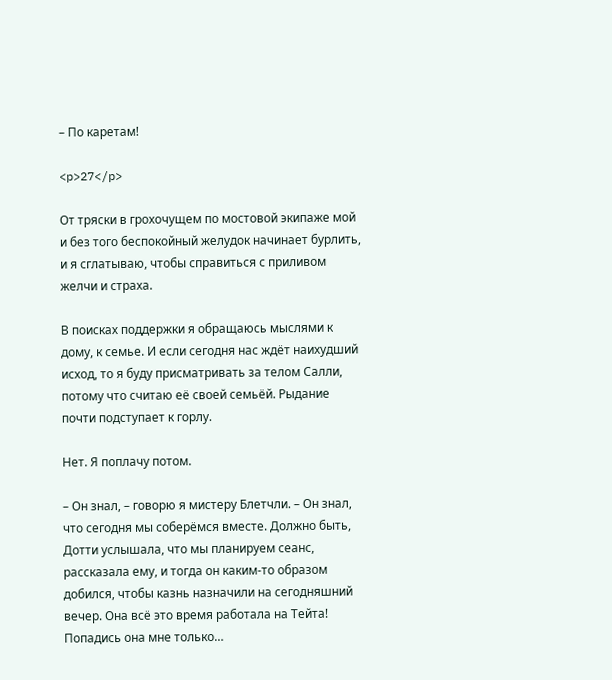– По каретам!

<p>27</p>

От тряски в грохочущем по мостовой экипаже мой и без того беспокойный желудок начинает бурлить, и я сглатываю, чтобы справиться с приливом желчи и страха.

В поисках поддержки я обращаюсь мыслями к дому, к семье. И если сегодня нас ждёт наихудший исход, то я буду присматривать за телом Салли, потому что считаю её своей семьёй. Рыдание почти подступает к горлу.

Нет. Я поплачу потом.

– Он знал, – говорю я мистеру Блетчли. – Он знал, что сегодня мы соберёмся вместе. Должно быть, Дотти услышала, что мы планируем сеанс, рассказала ему, и тогда он каким-то образом добился, чтобы казнь назначили на сегодняшний вечер. Она всё это время работала на Тейта! Попадись она мне только…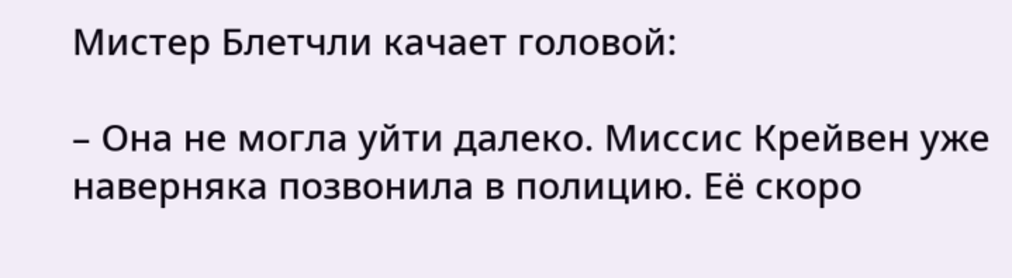Мистер Блетчли качает головой:

– Она не могла уйти далеко. Миссис Крейвен уже наверняка позвонила в полицию. Её скоро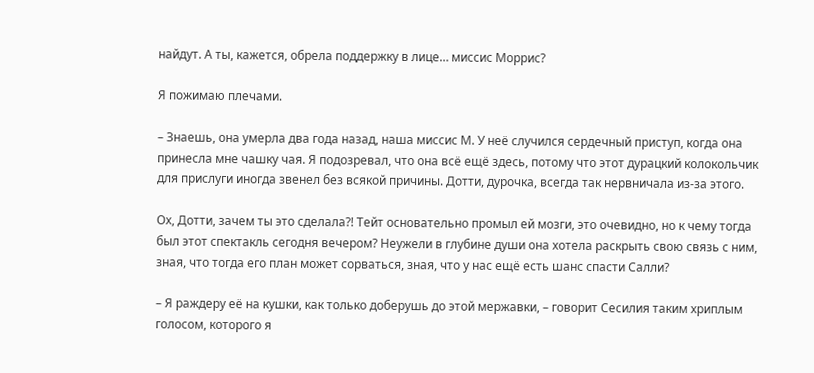найдут. А ты, кажется, обрела поддержку в лице… миссис Моррис?

Я пожимаю плечами.

– Знаешь, она умерла два года назад, наша миссис М. У неё случился сердечный приступ, когда она принесла мне чашку чая. Я подозревал, что она всё ещё здесь, потому что этот дурацкий колокольчик для прислуги иногда звенел без всякой причины. Дотти, дурочка, всегда так нервничала из-за этого.

Ох, Дотти, зачем ты это сделала?! Тейт основательно промыл ей мозги, это очевидно, но к чему тогда был этот спектакль сегодня вечером? Неужели в глубине души она хотела раскрыть свою связь с ним, зная, что тогда его план может сорваться, зная, что у нас ещё есть шанс спасти Салли?

– Я раждеру её на кушки, как только доберушь до этой мержавки, – говорит Сесилия таким хриплым голосом, которого я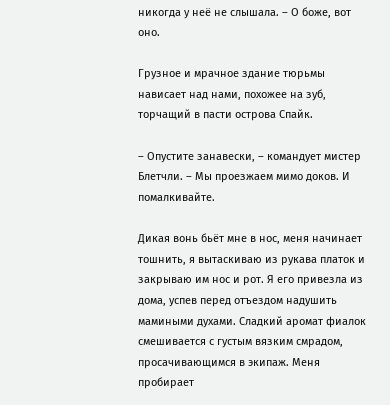никогда у неё не слышала. – О боже, вот оно.

Грузное и мрачное здание тюрьмы нависает над нами, похожее на зуб, торчащий в пасти острова Спайк.

– Опустите занавески, – командует мистер Блетчли. – Мы проезжаем мимо доков. И помалкивайте.

Дикая вонь бьёт мне в нос, меня начинает тошнить, я вытаскиваю из рукава платок и закрываю им нос и рот. Я его привезла из дома, успев перед отъездом надушить мамиными духами. Сладкий аромат фиалок смешивается с густым вязким смрадом, просачивающимся в экипаж. Меня пробирает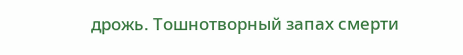дрожь. Тошнотворный запах смерти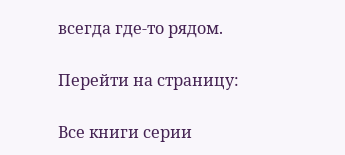всегда где-то рядом.

Перейти на страницу:

Все книги серии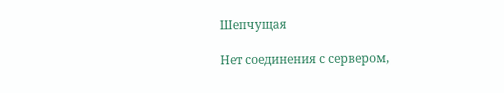Шепчущая

Нет соединения с сервером,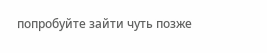попробуйте зайти чуть позже